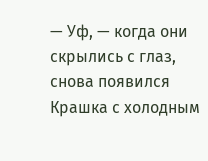— Уф, — когда они скрылись с глаз, снова появился Крашка с холодным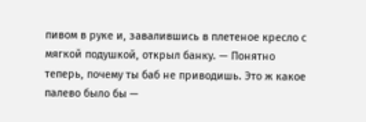пивом в руке и, завалившись в плетеное кресло с мягкой подушкой, открыл банку. — Понятно теперь, почему ты баб не приводишь. Это ж какое палево было бы —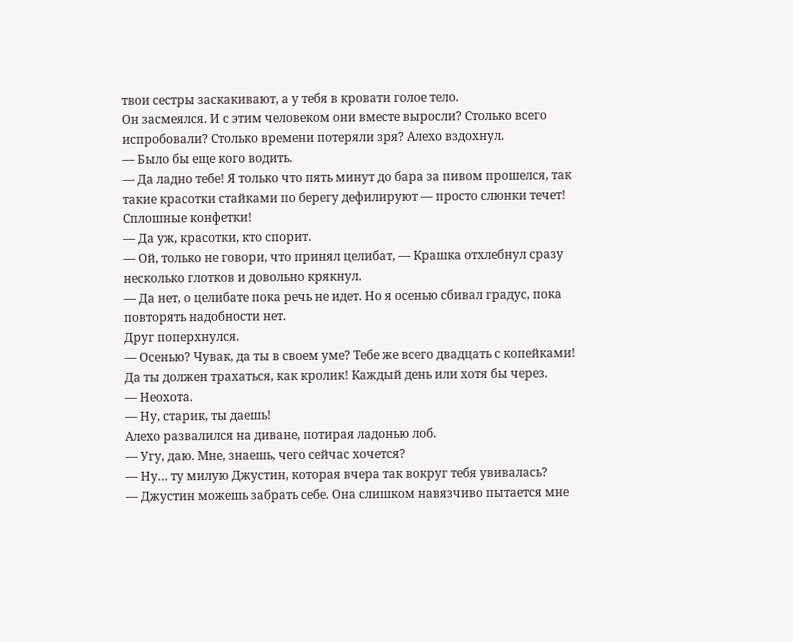твои сестры заскакивают, а у тебя в кровати голое тело.
Он засмеялся. И с этим человеком они вместе выросли? Столько всего испробовали? Столько времени потеряли зря? Алехо вздохнул.
— Было бы еще кого водить.
— Да ладно тебе! Я только что пять минут до бара за пивом прошелся, так такие красотки стайками по берегу дефилируют — просто слюнки течет! Сплошные конфетки!
— Да уж, красотки, кто спорит.
— Ой, только не говори, что принял целибат, — Крашка отхлебнул сразу несколько глотков и довольно крякнул.
— Да нет, о целибате пока речь не идет. Но я осенью сбивал градус, пока повторять надобности нет.
Друг поперхнулся.
— Осенью? Чувак, да ты в своем уме? Тебе же всего двадцать с копейками! Да ты должен трахаться, как кролик! Каждый день или хотя бы через.
— Неохота.
— Ну, старик, ты даешь!
Алехо развалился на диване, потирая ладонью лоб.
— Угу, даю. Мне, знаешь, чего сейчас хочется?
— Ну… ту милую Джустин, которая вчера так вокруг тебя увивалась?
— Джустин можешь забрать себе. Она слишком навязчиво пытается мне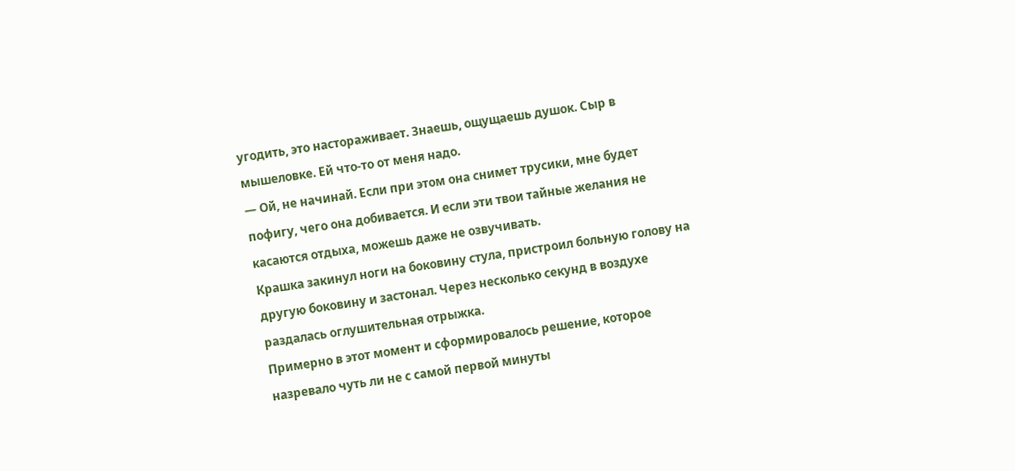угодить, это настораживает. Знаешь, ощущаешь душок. Сыр в мышеловке. Ей что-то от меня надо.
— Ой, не начинай. Если при этом она снимет трусики, мне будет пофигу, чего она добивается. И если эти твои тайные желания не касаются отдыха, можешь даже не озвучивать.
Крашка закинул ноги на боковину стула, пристроил больную голову на другую боковину и застонал. Через несколько секунд в воздухе раздалась оглушительная отрыжка.
Примерно в этот момент и сформировалось решение, которое назревало чуть ли не с самой первой минуты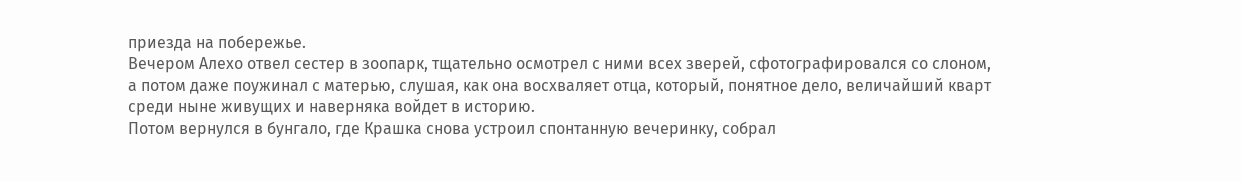приезда на побережье.
Вечером Алехо отвел сестер в зоопарк, тщательно осмотрел с ними всех зверей, сфотографировался со слоном, а потом даже поужинал с матерью, слушая, как она восхваляет отца, который, понятное дело, величайший кварт среди ныне живущих и наверняка войдет в историю.
Потом вернулся в бунгало, где Крашка снова устроил спонтанную вечеринку, собрал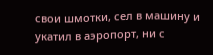свои шмотки, сел в машину и укатил в аэропорт, ни с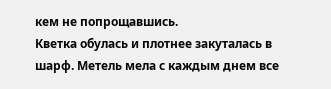кем не попрощавшись.
Кветка обулась и плотнее закуталась в шарф. Метель мела с каждым днем все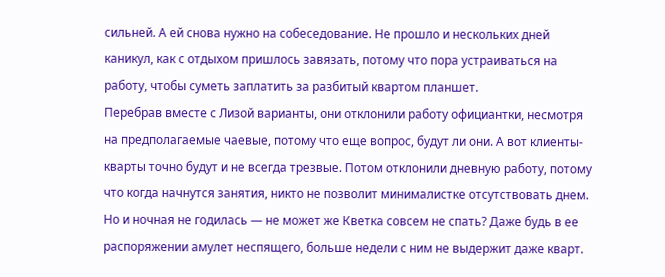сильней. А ей снова нужно на собеседование. Не прошло и нескольких дней каникул, как с отдыхом пришлось завязать, потому что пора устраиваться на работу, чтобы суметь заплатить за разбитый квартом планшет.
Перебрав вместе с Лизой варианты, они отклонили работу официантки, несмотря на предполагаемые чаевые, потому что еще вопрос, будут ли они. А вот клиенты-кварты точно будут и не всегда трезвые. Потом отклонили дневную работу, потому что когда начнутся занятия, никто не позволит минималистке отсутствовать днем. Но и ночная не годилась — не может же Кветка совсем не спать? Даже будь в ее распоряжении амулет неспящего, больше недели с ним не выдержит даже кварт.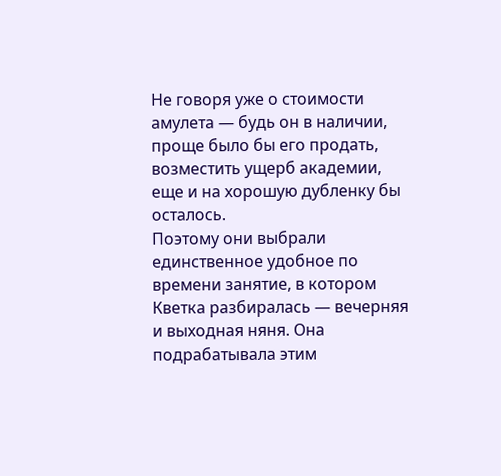Не говоря уже о стоимости амулета — будь он в наличии, проще было бы его продать, возместить ущерб академии, еще и на хорошую дубленку бы осталось.
Поэтому они выбрали единственное удобное по времени занятие, в котором Кветка разбиралась — вечерняя и выходная няня. Она подрабатывала этим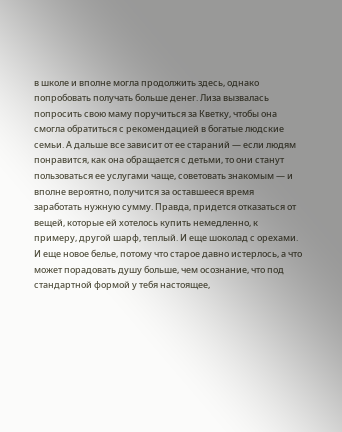в школе и вполне могла продолжить здесь, однако попробовать получать больше денег. Лиза вызвалась попросить свою маму поручиться за Кветку, чтобы она смогла обратиться с рекомендацией в богатые людские семьи. А дальше все зависит от ее стараний — если людям понравится, как она обращается с детьми, то они станут пользоваться ее услугами чаще, советовать знакомым — и вполне вероятно, получится за оставшееся время заработать нужную сумму. Правда, придется отказаться от вещей, которые ей хотелось купить немедленно, к примеру, другой шарф, теплый. И еще шоколад с орехами. И еще новое белье, потому что старое давно истерлось, а что может порадовать душу больше, чем осознание, что под стандартной формой у тебя настоящее,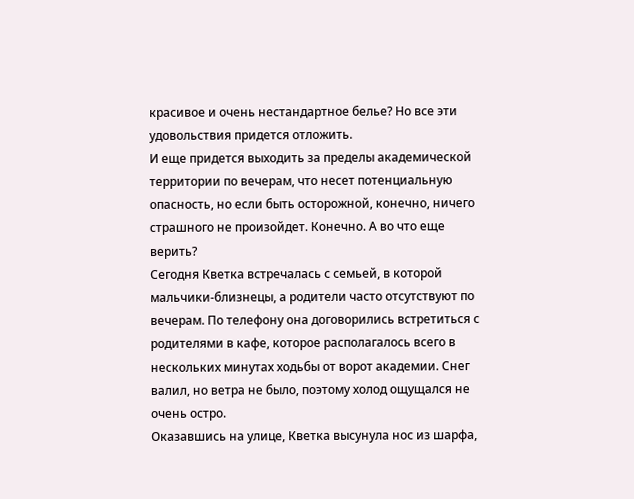красивое и очень нестандартное белье? Но все эти удовольствия придется отложить.
И еще придется выходить за пределы академической территории по вечерам, что несет потенциальную опасность, но если быть осторожной, конечно, ничего страшного не произойдет. Конечно. А во что еще верить?
Сегодня Кветка встречалась с семьей, в которой мальчики-близнецы, а родители часто отсутствуют по вечерам. По телефону она договорились встретиться с родителями в кафе, которое располагалось всего в нескольких минутах ходьбы от ворот академии. Снег валил, но ветра не было, поэтому холод ощущался не очень остро.
Оказавшись на улице, Кветка высунула нос из шарфа,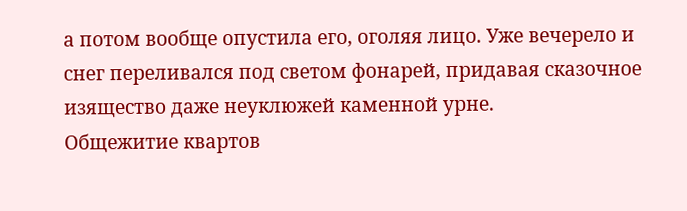а потом вообще опустила его, оголяя лицо. Уже вечерело и снег переливался под светом фонарей, придавая сказочное изящество даже неуклюжей каменной урне.
Общежитие квартов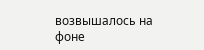возвышалось на фоне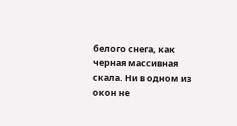белого снега, как черная массивная скала. Ни в одном из окон не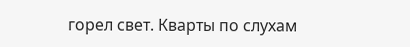горел свет. Кварты по слухам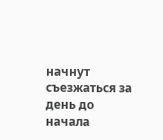начнут съезжаться за день до начала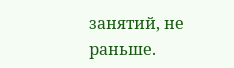занятий, не раньше.